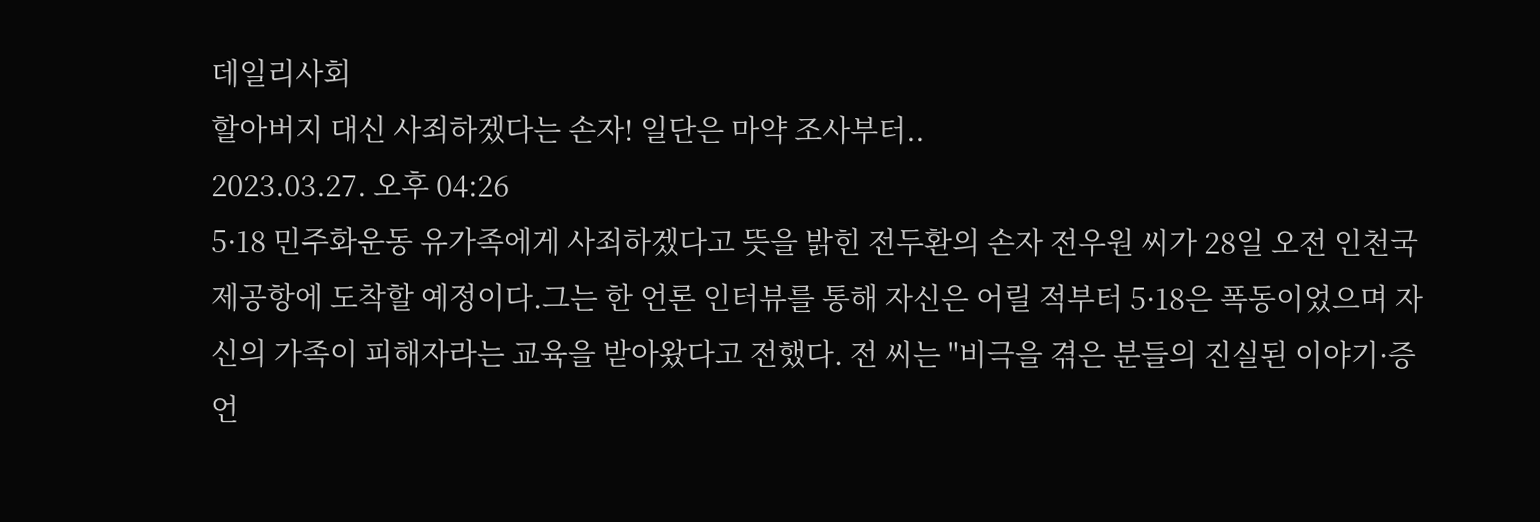데일리사회
할아버지 대신 사죄하겠다는 손자! 일단은 마약 조사부터..
2023.03.27. 오후 04:26
5·18 민주화운동 유가족에게 사죄하겠다고 뜻을 밝힌 전두환의 손자 전우원 씨가 28일 오전 인천국제공항에 도착할 예정이다.그는 한 언론 인터뷰를 통해 자신은 어릴 적부터 5·18은 폭동이었으며 자신의 가족이 피해자라는 교육을 받아왔다고 전했다. 전 씨는 "비극을 겪은 분들의 진실된 이야기·증언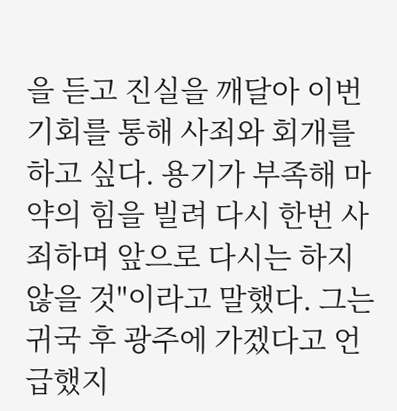을 듣고 진실을 깨달아 이번 기회를 통해 사죄와 회개를 하고 싶다. 용기가 부족해 마약의 힘을 빌려 다시 한번 사죄하며 앞으로 다시는 하지 않을 것"이라고 말했다. 그는 귀국 후 광주에 가겠다고 언급했지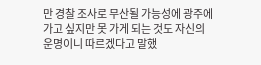만 경찰 조사로 무산될 가능성에 광주에 가고 싶지만 못 가게 되는 것도 자신의 운명이니 따르겠다고 말했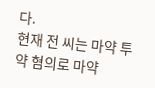다.
현재 전 씨는 마약 투약 혐의로 마약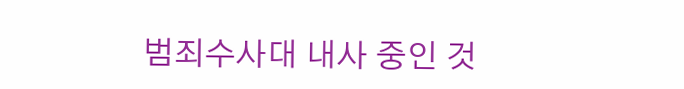범죄수사대 내사 중인 것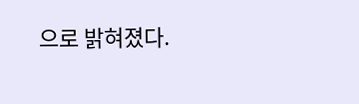으로 밝혀졌다.